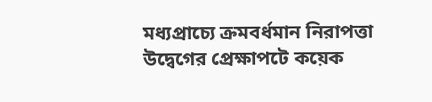মধ্যপ্রাচ্যে ক্রমবর্ধমান নিরাপত্তা উদ্বেগের প্রেক্ষাপটে কয়েক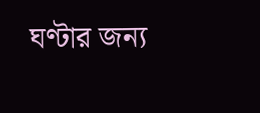ঘণ্টার জন্য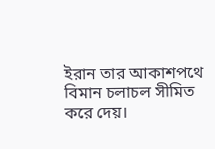ইরান তার আকাশপথে বিমান চলাচল সীমিত করে দেয়।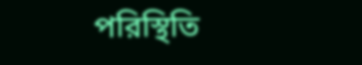পরিস্থিতি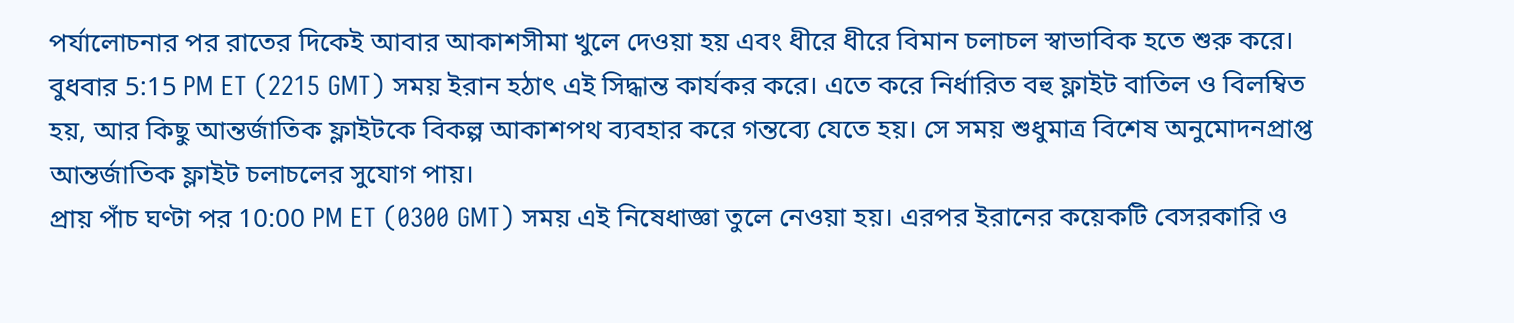পর্যালোচনার পর রাতের দিকেই আবার আকাশসীমা খুলে দেওয়া হয় এবং ধীরে ধীরে বিমান চলাচল স্বাভাবিক হতে শুরু করে।
বুধবার 5:15 PM ET (2215 GMT) সময় ইরান হঠাৎ এই সিদ্ধান্ত কার্যকর করে। এতে করে নির্ধারিত বহু ফ্লাইট বাতিল ও বিলম্বিত হয়, আর কিছু আন্তর্জাতিক ফ্লাইটকে বিকল্প আকাশপথ ব্যবহার করে গন্তব্যে যেতে হয়। সে সময় শুধুমাত্র বিশেষ অনুমোদনপ্রাপ্ত আন্তর্জাতিক ফ্লাইট চলাচলের সুযোগ পায়।
প্রায় পাঁচ ঘণ্টা পর 10:00 PM ET (0300 GMT) সময় এই নিষেধাজ্ঞা তুলে নেওয়া হয়। এরপর ইরানের কয়েকটি বেসরকারি ও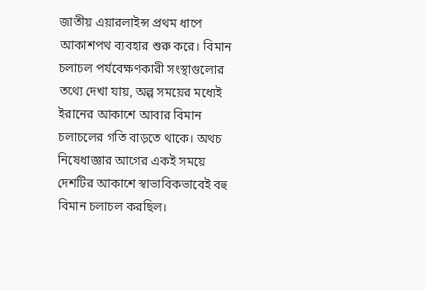জাতীয় এয়ারলাইন্স প্রথম ধাপে আকাশপথ ব্যবহার শুরু করে। বিমান চলাচল পর্যবেক্ষণকারী সংস্থাগুলোর তথ্যে দেখা যায়, অল্প সময়ের মধ্যেই ইরানের আকাশে আবার বিমান চলাচলের গতি বাড়তে থাকে। অথচ নিষেধাজ্ঞার আগের একই সময়ে দেশটির আকাশে স্বাভাবিকভাবেই বহু বিমান চলাচল করছিল।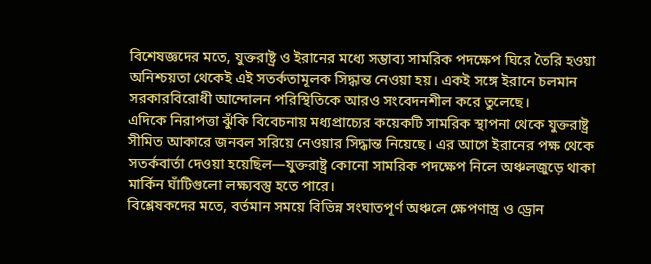বিশেষজ্ঞদের মতে, যুক্তরাষ্ট্র ও ইরানের মধ্যে সম্ভাব্য সামরিক পদক্ষেপ ঘিরে তৈরি হওয়া অনিশ্চয়তা থেকেই এই সতর্কতামূলক সিদ্ধান্ত নেওয়া হয়। একই সঙ্গে ইরানে চলমান সরকারবিরোধী আন্দোলন পরিস্থিতিকে আরও সংবেদনশীল করে তুলেছে।
এদিকে নিরাপত্তা ঝুঁকি বিবেচনায় মধ্যপ্রাচ্যের কয়েকটি সামরিক স্থাপনা থেকে যুক্তরাষ্ট্র সীমিত আকারে জনবল সরিয়ে নেওয়ার সিদ্ধান্ত নিয়েছে। এর আগে ইরানের পক্ষ থেকে সতর্কবার্তা দেওয়া হয়েছিল—যুক্তরাষ্ট্র কোনো সামরিক পদক্ষেপ নিলে অঞ্চলজুড়ে থাকা মার্কিন ঘাঁটিগুলো লক্ষ্যবস্তু হতে পারে।
বিশ্লেষকদের মতে, বর্তমান সময়ে বিভিন্ন সংঘাতপূর্ণ অঞ্চলে ক্ষেপণাস্ত্র ও ড্রোন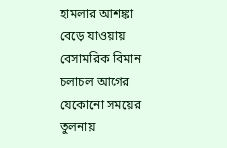হামলার আশঙ্কা বেড়ে যাওয়ায় বেসামরিক বিমান চলাচল আগের যেকোনো সময়ের তুলনায়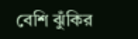বেশি ঝুঁকির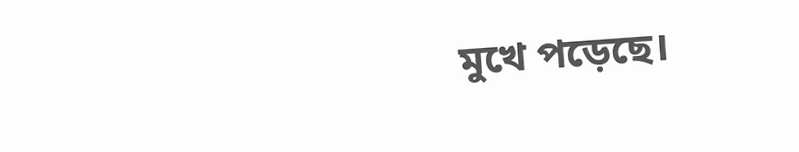মুখে পড়েছে।